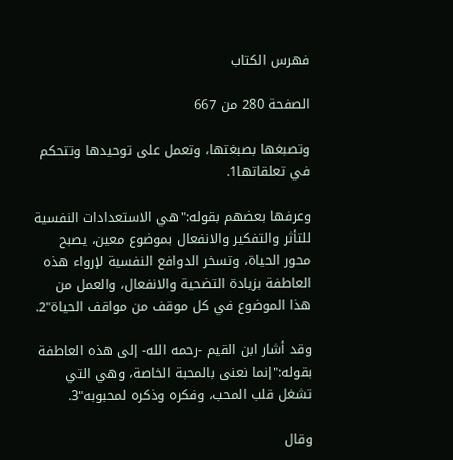فهرس الكتاب

الصفحة 280 من 667

وتصبغها بصبغتها، وتعمل على توحيدها وتتحكم في تعلقاتها1.

وعرفها بعضهم بقوله:"هي الاستعدادات النفسية للتأثر والتفكير والانفعال بموضوع معين، يصبح محور الحياة، وتسخر الدوافع النفسية لإرواء هذه العاطفة بزيادة التضحية والانفعال، والعمل من هذا الموضوع في كل موقف من مواقف الحياة"2.

وقد أشار ابن القيم -رحمه الله- إلى هذه العاطفة بقوله:"إنما نعنى بالمحبة الخاصة، وهي التي تشغل قلب المحب، وفكره وذكره لمحبوبه"3.

وقال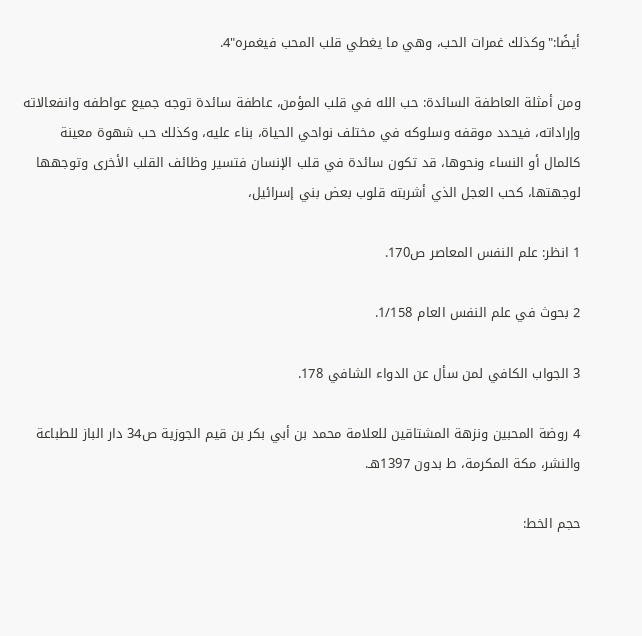أيضًا:"وكذلك غمرات الحب، وهي ما يغطي قلب المحب فيغمره"4.

ومن أمثلة العاطفة السائدة: حب الله في قلب المؤمن، عاطفة سائدة توجه جميع عواطفه وانفعالاته وإراداته، فيحدد موقفه وسلوكه في مختلف نواحي الحياة، بناء عليه، وكذلك حب شهوة معينة كالمال أو النساء ونحوها، قد تكون سائدة في قلب الإنسان فتسير وظائف القلب الأخرى وتوجهها لوجهتها، كحب العجل الذي أشربته قلوب بعض بني إسرائيل،

1 انظر: علم النفس المعاصر ص170.

2 بحوث في علم النفس العام 1/158.

3 الجواب الكافي لمن سأل عن الدواء الشافي 178.

4 روضة المحبين ونزهة المشتاقين للعلامة محمد بن أبي بكر بن قيم الجوزية ص34 دار الباز للطباعة والنشر، مكة المكرمة، ط بدون 1397هـ.

حجم الخط: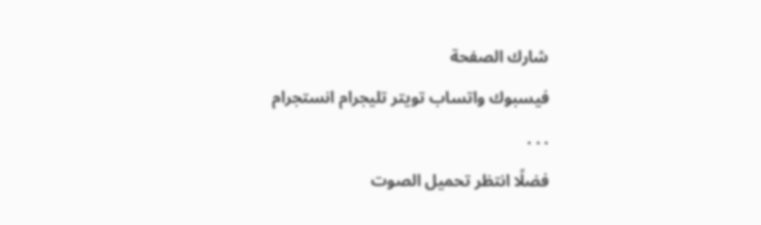شارك الصفحة
فيسبوك واتساب تويتر تليجرام انستجرام
. . .
فضلًا انتظر تحميل الصوت